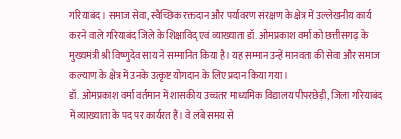गरियाबंद। समाज सेवा, स्वैच्छिक रक्तदान और पर्यावरण संरक्षण के क्षेत्र में उल्लेखनीय कार्य करने वाले गरियाबंद जिले के शिक्षाविद् एवं व्याख्याता डॉ. ओमप्रकाश वर्मा को छत्तीसगढ़ के मुख्यमंत्री श्री विष्णुदेव साय ने सम्मानित किया है। यह सम्मान उन्हें मानवता की सेवा और समाज कल्याण के क्षेत्र में उनके उत्कृष्ट योगदान के लिए प्रदान किया गया।
डॉ. ओमप्रकाश वर्मा वर्तमान में शासकीय उच्चतर माध्यमिक विद्यालय पीपरछेड़ी, जिला गरियाबंद में व्याख्याता के पद पर कार्यरत हैं। वे लंबे समय से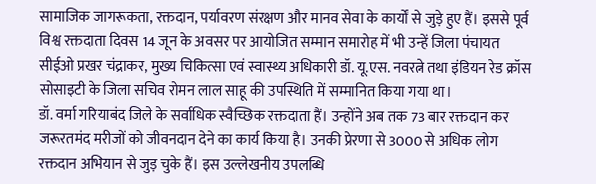सामाजिक जागरूकता, रक्तदान, पर्यावरण संरक्षण और मानव सेवा के कार्यों से जुड़े हुए हैं। इससे पूर्व विश्व रक्तदाता दिवस 14 जून के अवसर पर आयोजित सम्मान समारोह में भी उन्हें जिला पंचायत सीईओ प्रखर चंद्राकर, मुख्य चिकित्सा एवं स्वास्थ्य अधिकारी डॉ. यू.एस. नवरत्ने तथा इंडियन रेड क्रॉस सोसाइटी के जिला सचिव रोमन लाल साहू की उपस्थिति में सम्मानित किया गया था।
डॉ. वर्मा गरियाबंद जिले के सर्वाधिक स्वैच्छिक रक्तदाता हैं। उन्होंने अब तक 73 बार रक्तदान कर जरूरतमंद मरीजों को जीवनदान देने का कार्य किया है। उनकी प्रेरणा से 3000 से अधिक लोग रक्तदान अभियान से जुड़ चुके हैं। इस उल्लेखनीय उपलब्धि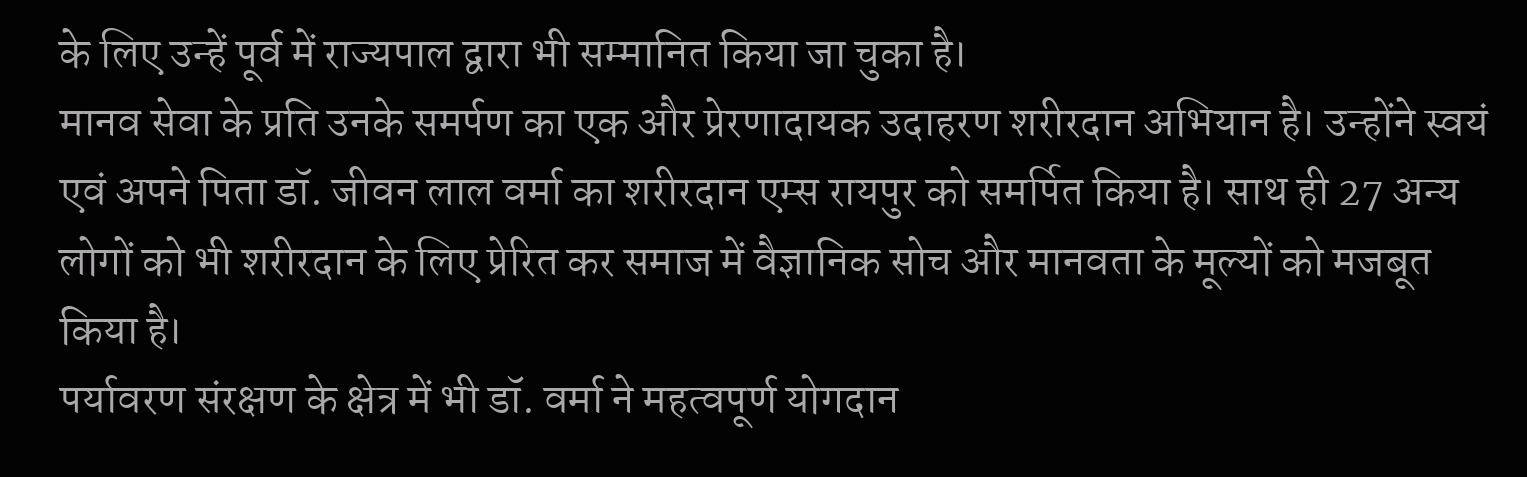के लिए उन्हें पूर्व में राज्यपाल द्वारा भी सम्मानित किया जा चुका है।
मानव सेवा के प्रति उनके समर्पण का एक और प्रेरणादायक उदाहरण शरीरदान अभियान है। उन्होंने स्वयं एवं अपने पिता डॉ. जीवन लाल वर्मा का शरीरदान एम्स रायपुर को समर्पित किया है। साथ ही 27 अन्य लोगों को भी शरीरदान के लिए प्रेरित कर समाज में वैज्ञानिक सोच और मानवता के मूल्यों को मजबूत किया है।
पर्यावरण संरक्षण के क्षेत्र में भी डॉ. वर्मा ने महत्वपूर्ण योगदान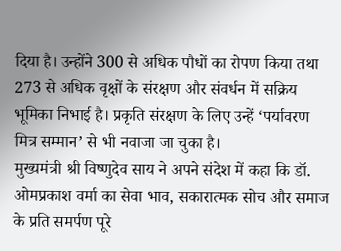दिया है। उन्होंने 300 से अधिक पौधों का रोपण किया तथा 273 से अधिक वृक्षों के संरक्षण और संवर्धन में सक्रिय भूमिका निभाई है। प्रकृति संरक्षण के लिए उन्हें ‘पर्यावरण मित्र सम्मान’ से भी नवाजा जा चुका है।
मुख्यमंत्री श्री विष्णुदेव साय ने अपने संदेश में कहा कि डॉ. ओमप्रकाश वर्मा का सेवा भाव, सकारात्मक सोच और समाज के प्रति समर्पण पूरे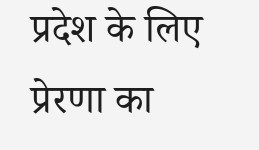प्रदेश के लिए प्रेरणा का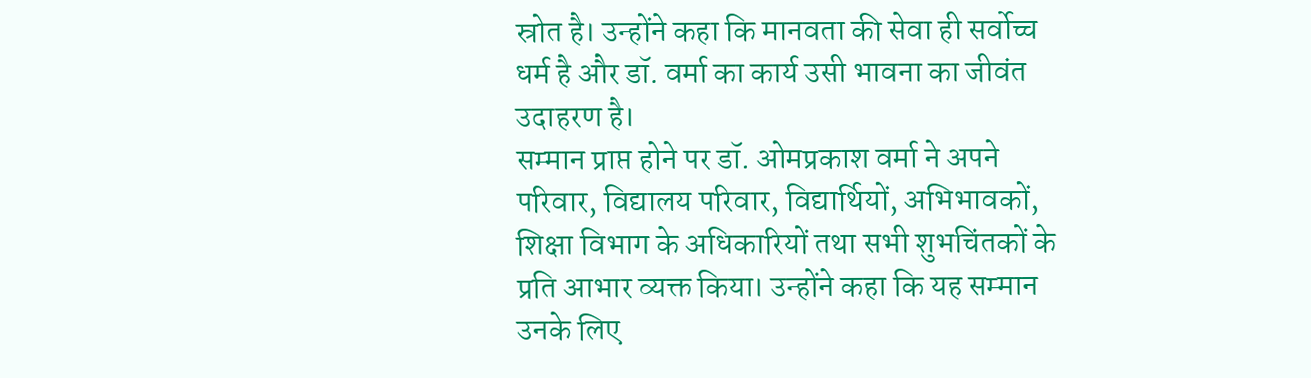स्रोत है। उन्होंने कहा कि मानवता की सेवा ही सर्वोच्च धर्म है और डॉ. वर्मा का कार्य उसी भावना का जीवंत उदाहरण है।
सम्मान प्राप्त होने पर डॉ. ओमप्रकाश वर्मा ने अपने परिवार, विद्यालय परिवार, विद्यार्थियों, अभिभावकों, शिक्षा विभाग के अधिकारियों तथा सभी शुभचिंतकों के प्रति आभार व्यक्त किया। उन्होंने कहा कि यह सम्मान उनके लिए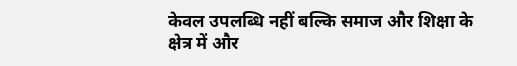केवल उपलब्धि नहीं बल्कि समाज और शिक्षा के क्षेत्र में और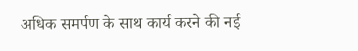अधिक समर्पण के साथ कार्य करने की नई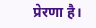प्रेरणा है।